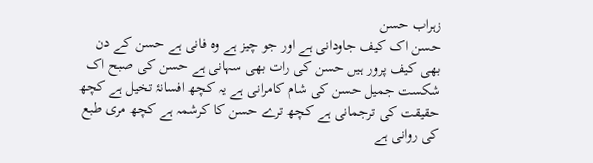زہراب حسن
حسن اک کیف جاودانی ہے اور جو چیز ہے وہ فانی ہے حسن کے دن بھی کیف پرور ہیں حسن کی رات بھی سہانی ہے حسن کی صبح اک شکست جمیل حسن کی شام کامرانی ہے یہ کچھ افسانۂ تخیل ہے کچھ حقیقت کی ترجمانی ہے کچھ ترے حسن کا کرشمہ ہے کچھ مری طبع کی روانی ہے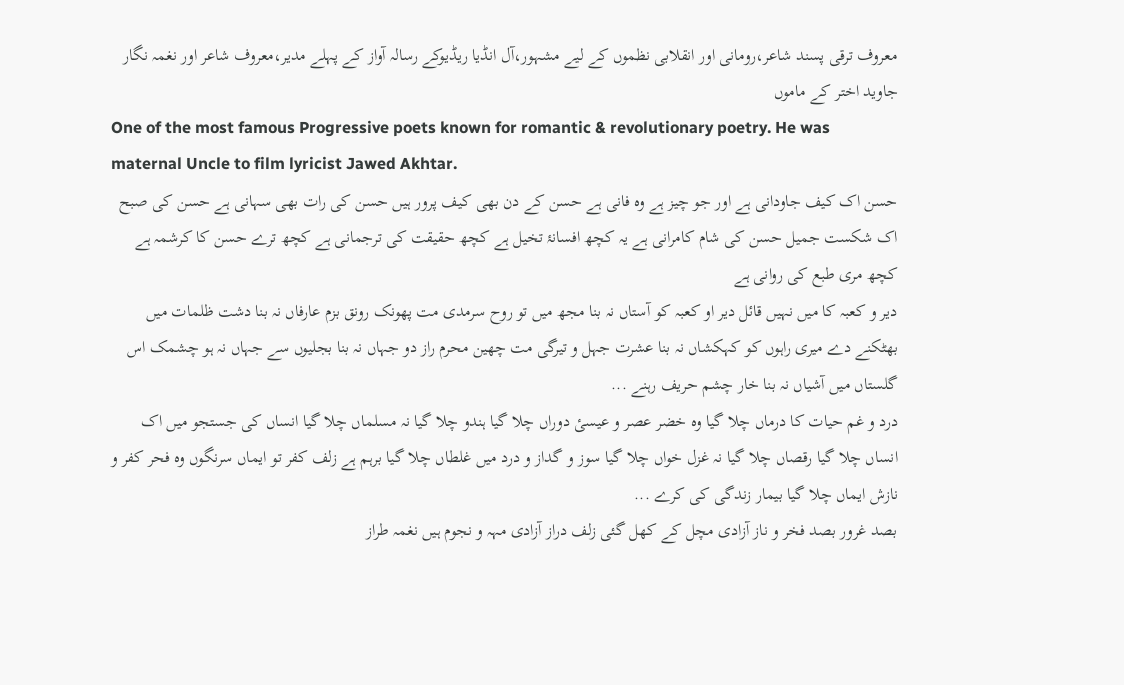معروف ترقی پسند شاعر،رومانی اور انقلابی نظموں کے لیے مشہور،آل انڈیا ریڈیوکے رسالہ آواز کے پہلے مدیر،معروف شاعر اور نغمہ نگار جاوید اختر کے ماموں
One of the most famous Progressive poets known for romantic & revolutionary poetry. He was maternal Uncle to film lyricist Jawed Akhtar.
حسن اک کیف جاودانی ہے اور جو چیز ہے وہ فانی ہے حسن کے دن بھی کیف پرور ہیں حسن کی رات بھی سہانی ہے حسن کی صبح اک شکست جمیل حسن کی شام کامرانی ہے یہ کچھ افسانۂ تخیل ہے کچھ حقیقت کی ترجمانی ہے کچھ ترے حسن کا کرشمہ ہے کچھ مری طبع کی روانی ہے
دیر و کعبہ کا میں نہیں قائل دیر او کعبہ کو آستاں نہ بنا مجھ میں تو روح سرمدی مت پھونک رونق بزم عارفاں نہ بنا دشت ظلمات میں بھٹکنے دے میری راہوں کو کہکشاں نہ بنا عشرت جہل و تیرگی مت چھین محرم راز دو جہاں نہ بنا بجلیوں سے جہاں نہ ہو چشمک اس گلستاں میں آشیاں نہ بنا خار چشم حریف رہنے ...
درد و غم حیات کا درماں چلا گیا وہ خضر عصر و عیسیٔ دوراں چلا گیا ہندو چلا گیا نہ مسلماں چلا گیا انساں کی جستجو میں اک انساں چلا گیا رقصاں چلا گیا نہ غزل خواں چلا گیا سوز و گداز و درد میں غلطاں چلا گیا برہم ہے زلف کفر تو ایماں سرنگوں وہ فحر کفر و نازش ایماں چلا گیا بیمار زندگی کی کرے ...
بصد غرور بصد فخر و ناز آزادی مچل کے کھل گئی زلف دراز آزادی مہہ و نجوم ہیں نغمہ طراز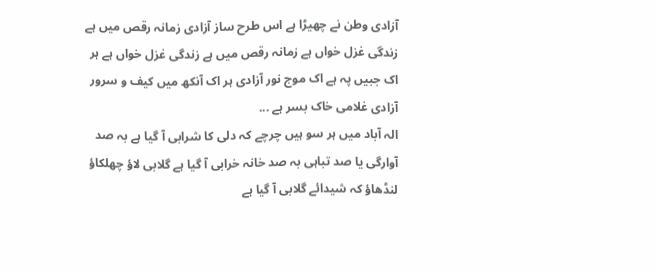آزادی وطن نے چھیڑا ہے اس طرح ساز آزادی زمانہ رقص میں ہے زندگی غزل خواں ہے زمانہ رقص میں ہے زندگی غزل خواں ہے ہر اک جبیں پہ ہے اک موج نور آزادی ہر اک آنکھ میں کیف و سرور آزادی غلامی خاک بسر ہے ...
الہ آباد میں ہر سو ہیں چرچے کہ دلی کا شرابی آ گیا ہے بہ صد آوارگی یا صد تباہی بہ صد خانہ خرابی آ گیا ہے گلابی لاؤ چھلکاؤ لنڈھاؤ کہ شیدائے گلابی آ گیا ہے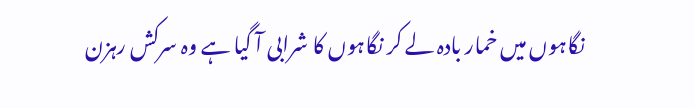نگاہوں میں خمار بادہ لے کر نگاہوں کا شرابی آ گیا ہے وہ سرکش رہزن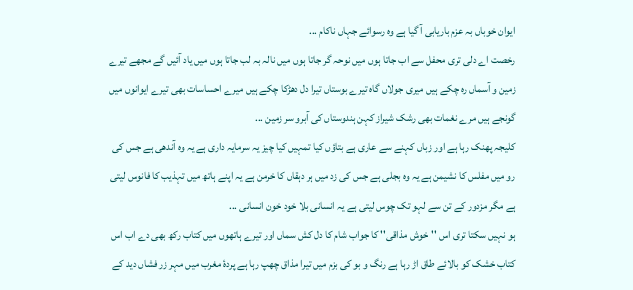ایوان خوباں بہ عزم باریابی آ گیا ہے وہ رسوائے جہاں ناکام ...
رخصت اے دلی تری محفل سے اب جاتا ہوں میں نوحہ گر جاتا ہوں میں نالہ بہ لب جاتا ہوں میں یاد آئیں گے مجھے تیرے زمین و آسماں رہ چکے ہیں میری جولاں گاہ تیرے بوستاں تیرا دل دھڑکا چکے ہیں میرے احساسات بھی تیرے ایوانوں میں گونجے ہیں مرے نغمات بھی رشک شیراز کہن ہندوستاں کی آبرو سر زمین ...
کلیجہ پھنک رہا ہے اور زباں کہنے سے عاری ہے بتاؤں کیا تمہیں کیا چیز یہ سرمایہ داری ہے یہ وہ آندھی ہے جس کی رو میں مفلس کا نشیمن ہے یہ وہ بجلی ہے جس کی زد میں ہر دہقاں کا خرمن ہے یہ اپنے ہاتھ میں تہذیب کا فانوس لیتی ہے مگر مزدور کے تن سے لہو تک چوس لیتی ہے یہ انسانی بلا خود خون انسانی ...
ہو نہیں سکتا تری اس ''خوش مذاقی'' کا جواب شام کا دل کش سماں اور تیرے ہاتھوں میں کتاب رکھ بھی دے اب اس کتاب خشک کو بالائے طاق اڑ رہا ہے رنگ و بو کی بزم میں تیرا مذاق چھپ رہا ہے پردۂ مغرب میں مہر زر فشاں دید کے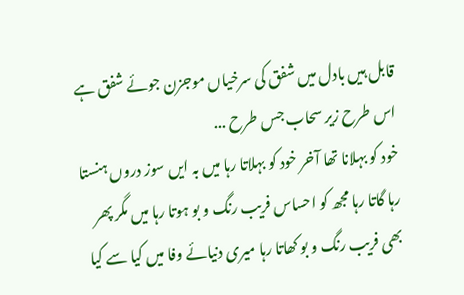قابل ہیں بادل میں شفق کی سرخیاں موجزن جوئے شفق ہے اس طرح زیر سحاب جس طرح ...
خود کو بہلانا تھا آخر خود کو بہلاتا رہا میں بہ ایں سوز دروں ہنستا رہا گاتا رہا مجھ کو احساس فریب رنگ و بو ہوتا رہا میں مگر پھر بھی فریب رنگ و بو کھاتا رہا میری دنیائے وفا میں کیا سے کیا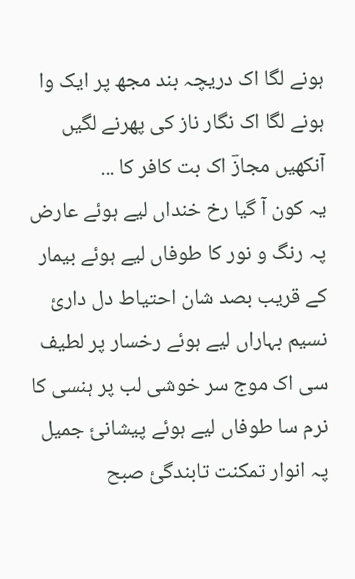ہونے لگا اک دریچہ بند مجھ پر ایک وا ہونے لگا اک نگار ناز کی پھرنے لگیں آنکھیں مجازؔ اک بت کافر کا ...
یہ کون آ گیا رخ خنداں لیے ہوئے عارض پہ رنگ و نور کا طوفاں لیے ہوئے بیمار کے قریب بصد شان احتیاط دل داریٔ نسیم بہاراں لیے ہوئے رخسار پر لطیف سی اک موج سر خوشی لب پر ہنسی کا نرم سا طوفاں لیے ہوئے پیشانیٔ جمیل پہ انوار تمکنت تابندگیٔ صبح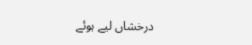درخشاں لیے ہوئے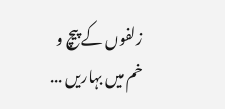زلفوں کے پیچ و خم میں بہاریں ...